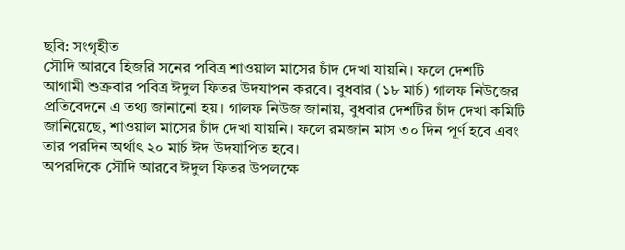ছবি: সংগৃহীত
সৌদি আরবে হিজরি সনের পবিত্র শাওয়াল মাসের চাঁদ দেখা যায়নি। ফলে দেশটি আগামী শুক্রবার পবিত্র ঈদুল ফিতর উদযাপন করবে। বুধবার (১৮ মার্চ) গালফ নিউজের প্রতিবেদনে এ তথ্য জানানো হয়। গালফ নিউজ জানায়, বুধবার দেশটির চাঁদ দেখা কমিটি জানিয়েছে, শাওয়াল মাসের চাঁদ দেখা যায়নি। ফলে রমজান মাস ৩০ দিন পূর্ণ হবে এবং তার পরদিন অর্থাৎ ২০ মার্চ ঈদ উদযাপিত হবে।
অপরদিকে সৌদি আরবে ঈদুল ফিতর উপলক্ষে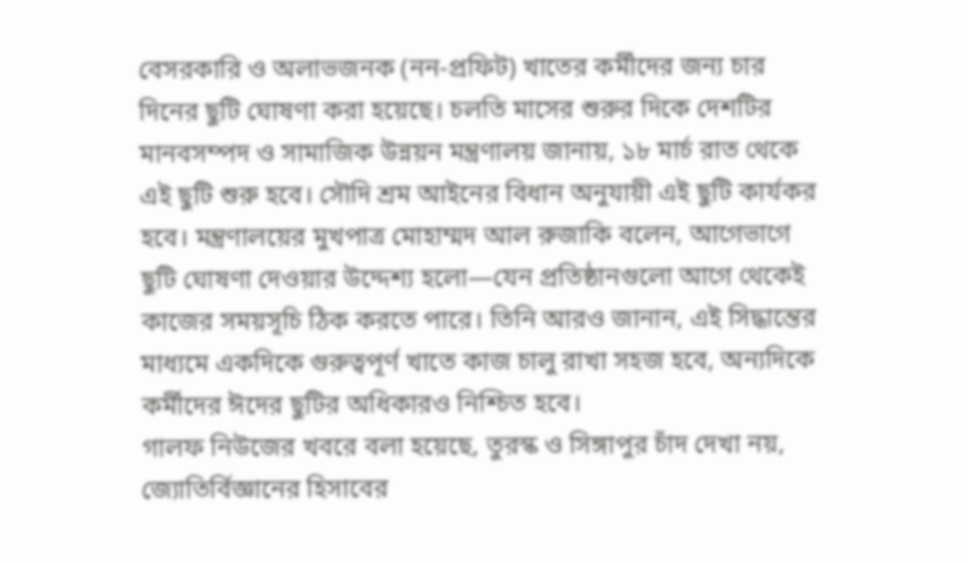বেসরকারি ও অলাভজনক (নন-প্রফিট) খাতের কর্মীদের জন্য চার দিনের ছুটি ঘোষণা করা হয়েছে। চলতি মাসের শুরুর দিকে দেশটির মানবসম্পদ ও সামাজিক উন্নয়ন মন্ত্রণালয় জানায়, ১৮ মার্চ রাত থেকে এই ছুটি শুরু হবে। সৌদি শ্রম আইনের বিধান অনুযায়ী এই ছুটি কার্যকর হবে। মন্ত্রণালয়ের মুখপাত্র মোহাম্মদ আল রুজাকি বলেন, আগেভাগে ছুটি ঘোষণা দেওয়ার উদ্দেশ্য হলো—যেন প্রতিষ্ঠানগুলো আগে থেকেই কাজের সময়সূচি ঠিক করতে পারে। তিনি আরও জানান, এই সিদ্ধান্তের মাধ্যমে একদিকে গুরুত্বপূর্ণ খাতে কাজ চালু রাখা সহজ হবে, অন্যদিকে কর্মীদের ঈদের ছুটির অধিকারও নিশ্চিত হবে।
গালফ নিউজের খবরে বলা হয়েছে, তুরস্ক ও সিঙ্গাপুর চাঁদ দেখা নয়, জ্যোতির্বিজ্ঞানের হিসাবের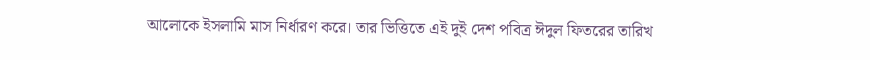আলোকে ইসলামি মাস নির্ধারণ করে। তার ভিত্তিতে এই দুই দেশ পবিত্র ঈদুল ফিতরের তারিখ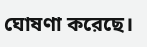ঘোষণা করেছে।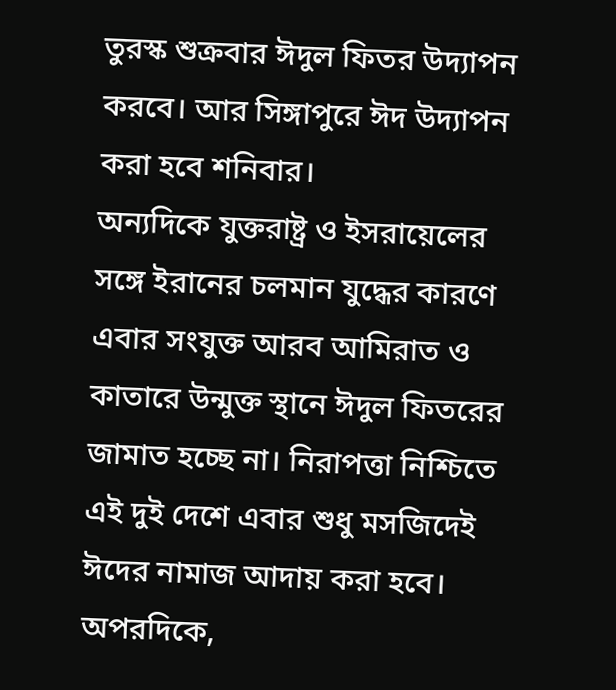তুরস্ক শুক্রবার ঈদুল ফিতর উদ্যাপন করবে। আর সিঙ্গাপুরে ঈদ উদ্যাপন করা হবে শনিবার।
অন্যদিকে যুক্তরাষ্ট্র ও ইসরায়েলের সঙ্গে ইরানের চলমান যুদ্ধের কারণে এবার সংযুক্ত আরব আমিরাত ও কাতারে উন্মুক্ত স্থানে ঈদুল ফিতরের জামাত হচ্ছে না। নিরাপত্তা নিশ্চিতে এই দুই দেশে এবার শুধু মসজিদেই ঈদের নামাজ আদায় করা হবে।
অপরদিকে,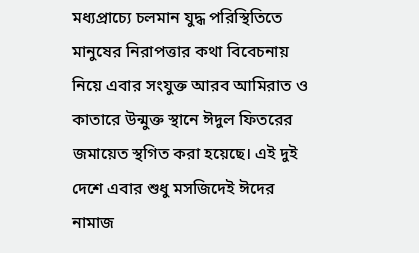মধ্যপ্রাচ্যে চলমান যুদ্ধ পরিস্থিতিতে মানুষের নিরাপত্তার কথা বিবেচনায় নিয়ে এবার সংযুক্ত আরব আমিরাত ও কাতারে উন্মুক্ত স্থানে ঈদুল ফিতরের জমায়েত স্থগিত করা হয়েছে। এই দুই দেশে এবার শুধু মসজিদেই ঈদের নামাজ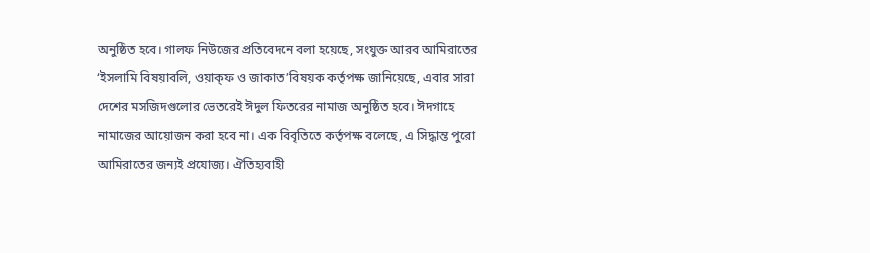অনুষ্ঠিত হবে। গালফ নিউজের প্রতিবেদনে বলা হয়েছে, সংযুক্ত আরব আমিরাতের ‘ইসলামি বিষয়াবলি, ওয়াক্ফ ও জাকাত’বিষয়ক কর্তৃপক্ষ জানিয়েছে, এবার সারা দেশের মসজিদগুলোর ভেতরেই ঈদুল ফিতরের নামাজ অনুষ্ঠিত হবে। ঈদগাহে নামাজের আয়োজন করা হবে না। এক বিবৃতিতে কর্তৃপক্ষ বলেছে, এ সিদ্ধান্ত পুরো আমিরাতের জন্যই প্রযোজ্য। ঐতিহ্যবাহী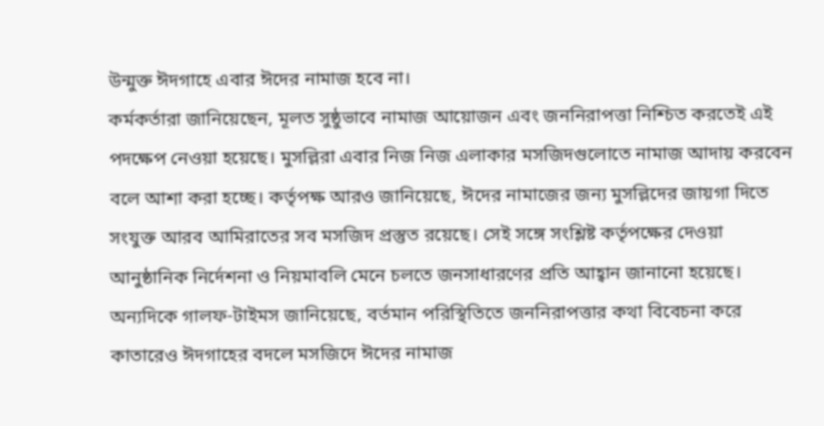উন্মুক্ত ঈদগাহে এবার ঈদের নামাজ হবে না।
কর্মকর্তারা জানিয়েছেন, মূলত সুষ্ঠুভাবে নামাজ আয়োজন এবং জননিরাপত্তা নিশ্চিত করতেই এই পদক্ষেপ নেওয়া হয়েছে। মুসল্লিরা এবার নিজ নিজ এলাকার মসজিদগুলোতে নামাজ আদায় করবেন বলে আশা করা হচ্ছে। কর্তৃপক্ষ আরও জানিয়েছে, ঈদের নামাজের জন্য মুসল্লিদের জায়গা দিতে সংযুক্ত আরব আমিরাতের সব মসজিদ প্রস্তুত রয়েছে। সেই সঙ্গে সংশ্লিষ্ট কর্তৃপক্ষের দেওয়া আনুষ্ঠানিক নির্দেশনা ও নিয়মাবলি মেনে চলতে জনসাধারণের প্রতি আহ্বান জানানো হয়েছে।
অন্যদিকে গালফ-টাইমস জানিয়েছে, বর্তমান পরিস্থিতিতে জননিরাপত্তার কথা বিবেচনা করে কাতারেও ঈদগাহের বদলে মসজিদে ঈদের নামাজ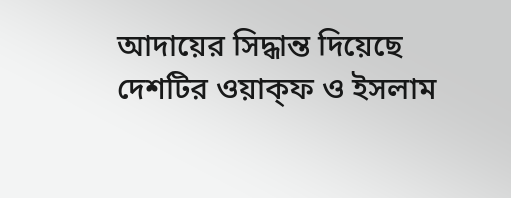আদায়ের সিদ্ধান্ত দিয়েছে দেশটির ওয়াক্ফ ও ইসলাম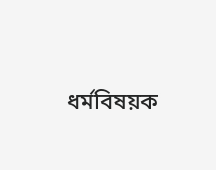ধর্মবিষয়ক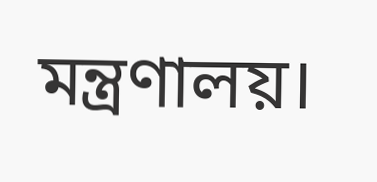মন্ত্রণালয়।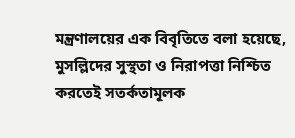মন্ত্রণালয়ের এক বিবৃতিতে বলা হয়েছে, মুসল্লিদের সুস্থতা ও নিরাপত্তা নিশ্চিত করতেই সতর্কতামূলক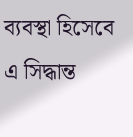ব্যবস্থা হিসেবে এ সিদ্ধান্ত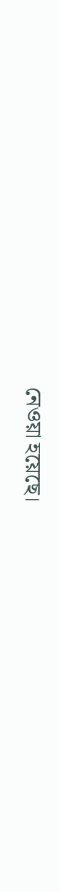নেওয়া হয়েছে।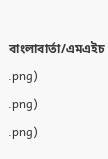বাংলাবার্তা/এমএইচ
.png)
.png)
.png)